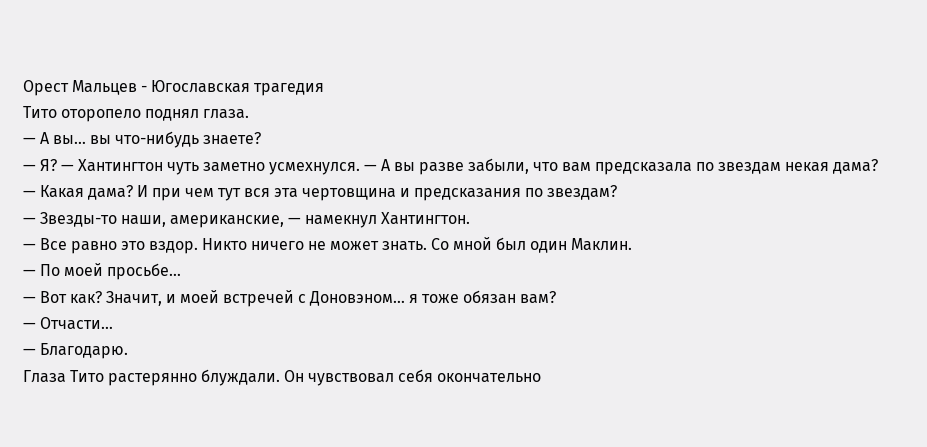Орест Мальцев - Югославская трагедия
Тито оторопело поднял глаза.
— А вы… вы что-нибудь знаете?
— Я? — Хантингтон чуть заметно усмехнулся. — А вы разве забыли, что вам предсказала по звездам некая дама?
— Какая дама? И при чем тут вся эта чертовщина и предсказания по звездам?
— Звезды-то наши, американские, — намекнул Хантингтон.
— Все равно это вздор. Никто ничего не может знать. Со мной был один Маклин.
— По моей просьбе…
— Вот как? Значит, и моей встречей с Доновэном… я тоже обязан вам?
— Отчасти…
— Благодарю.
Глаза Тито растерянно блуждали. Он чувствовал себя окончательно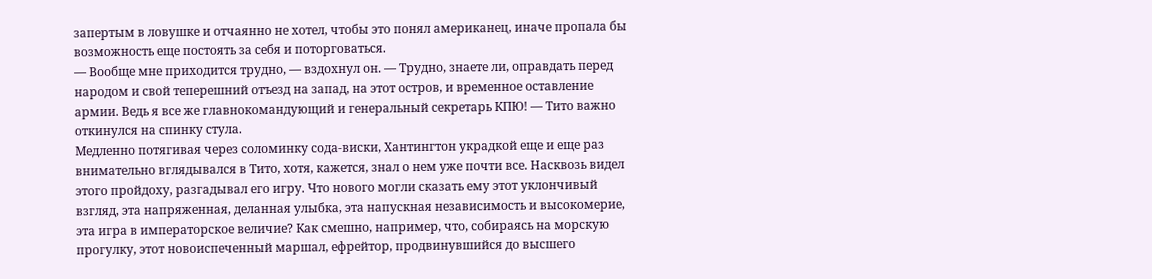запертым в ловушке и отчаянно не хотел, чтобы это понял американец, иначе пропала бы возможность еще постоять за себя и поторговаться.
— Вообще мне приходится трудно, — вздохнул он. — Трудно, знаете ли, оправдать перед народом и свой теперешний отъезд на запад, на этот остров, и временное оставление армии. Ведь я все же главнокомандующий и генеральный секретарь КПЮ! — Тито важно откинулся на спинку стула.
Медленно потягивая через соломинку сода-виски, Хантингтон украдкой еще и еще раз внимательно вглядывался в Тито, хотя, кажется, знал о нем уже почти все. Насквозь видел этого пройдоху, разгадывал его игру. Что нового могли сказать ему этот уклончивый взгляд, эта напряженная, деланная улыбка, эта напускная независимость и высокомерие, эта игра в императорское величие? Как смешно, например, что, собираясь на морскую прогулку, этот новоиспеченный маршал, ефрейтор, продвинувшийся до высшего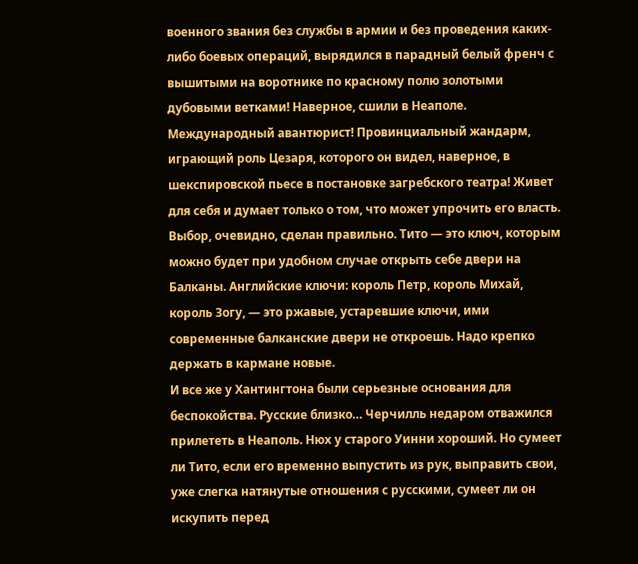военного звания без службы в армии и без проведения каких-либо боевых операций, вырядился в парадный белый френч с вышитыми на воротнике по красному полю золотыми дубовыми ветками! Наверное, сшили в Неаполе.
Международный авантюрист! Провинциальный жандарм, играющий роль Цезаря, которого он видел, наверное, в шекспировской пьесе в постановке загребского театра! Живет для себя и думает только о том, что может упрочить его власть. Выбор, очевидно, сделан правильно. Тито — это ключ, которым можно будет при удобном случае открыть себе двери на Балканы. Английские ключи: король Петр, король Михай, король Зогу, — это ржавые, устаревшие ключи, ими современные балканские двери не откроешь. Надо крепко держать в кармане новые.
И все же у Хантингтона были серьезные основания для беспокойства. Русские близко… Черчилль недаром отважился прилететь в Неаполь. Нюх у старого Уинни хороший. Но сумеет ли Тито, если его временно выпустить из рук, выправить свои, уже слегка натянутые отношения с русскими, сумеет ли он искупить перед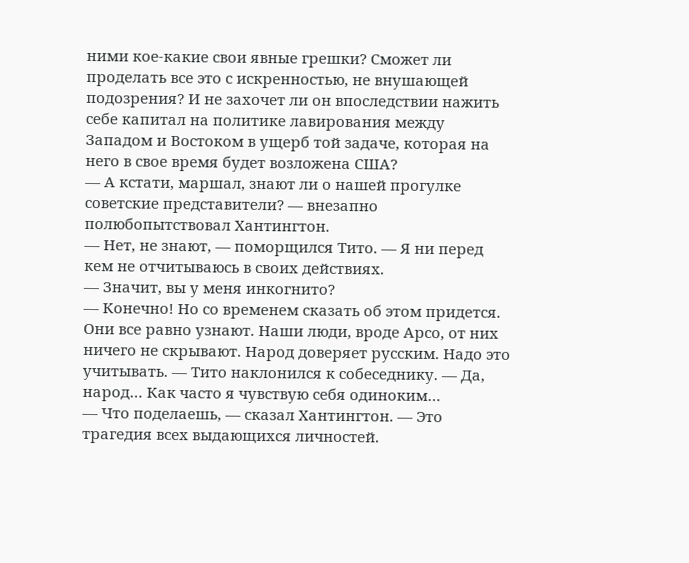ними кое-какие свои явные грешки? Сможет ли проделать все это с искренностью, не внушающей подозрения? И не захочет ли он впоследствии нажить себе капитал на политике лавирования между Западом и Востоком в ущерб той задаче, которая на него в свое время будет возложена США?
— А кстати, маршал, знают ли о нашей прогулке советские представители? — внезапно полюбопытствовал Хантингтон.
— Нет, не знают, — поморщился Тито. — Я ни перед кем не отчитываюсь в своих действиях.
— Значит, вы у меня инкогнито?
— Конечно! Но со временем сказать об этом придется. Они все равно узнают. Наши люди, вроде Арсо, от них ничего не скрывают. Народ доверяет русским. Надо это учитывать. — Тито наклонился к собеседнику. — Да, народ… Как часто я чувствую себя одиноким…
— Что поделаешь, — сказал Хантингтон. — Это трагедия всех выдающихся личностей.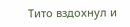Тито вздохнул и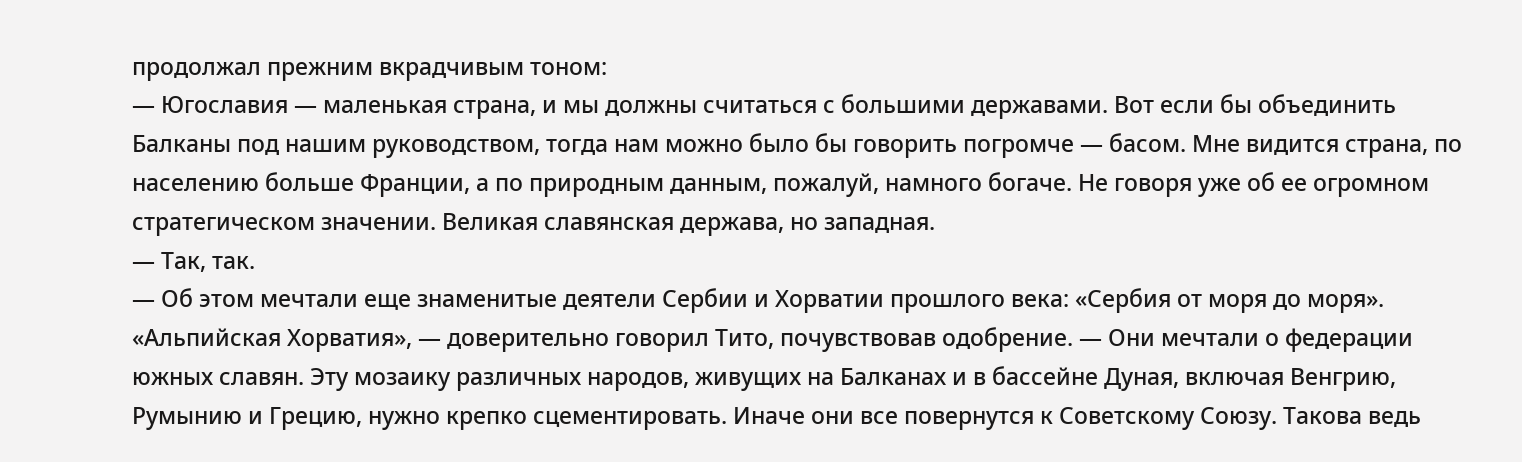продолжал прежним вкрадчивым тоном:
— Югославия — маленькая страна, и мы должны считаться с большими державами. Вот если бы объединить Балканы под нашим руководством, тогда нам можно было бы говорить погромче — басом. Мне видится страна, по населению больше Франции, а по природным данным, пожалуй, намного богаче. Не говоря уже об ее огромном стратегическом значении. Великая славянская держава, но западная.
— Так, так.
— Об этом мечтали еще знаменитые деятели Сербии и Хорватии прошлого века: «Сербия от моря до моря». «Альпийская Хорватия», — доверительно говорил Тито, почувствовав одобрение. — Они мечтали о федерации южных славян. Эту мозаику различных народов, живущих на Балканах и в бассейне Дуная, включая Венгрию, Румынию и Грецию, нужно крепко сцементировать. Иначе они все повернутся к Советскому Союзу. Такова ведь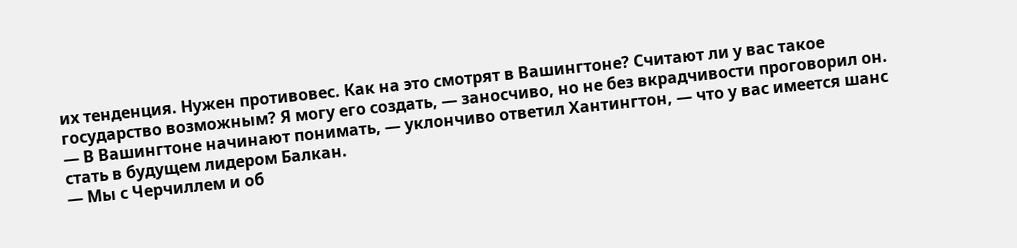их тенденция. Нужен противовес. Как на это смотрят в Вашингтоне? Считают ли у вас такое государство возможным? Я могу его создать, — заносчиво, но не без вкрадчивости проговорил он.
— В Вашингтоне начинают понимать, — уклончиво ответил Хантингтон, — что у вас имеется шанс стать в будущем лидером Балкан.
— Мы с Черчиллем и об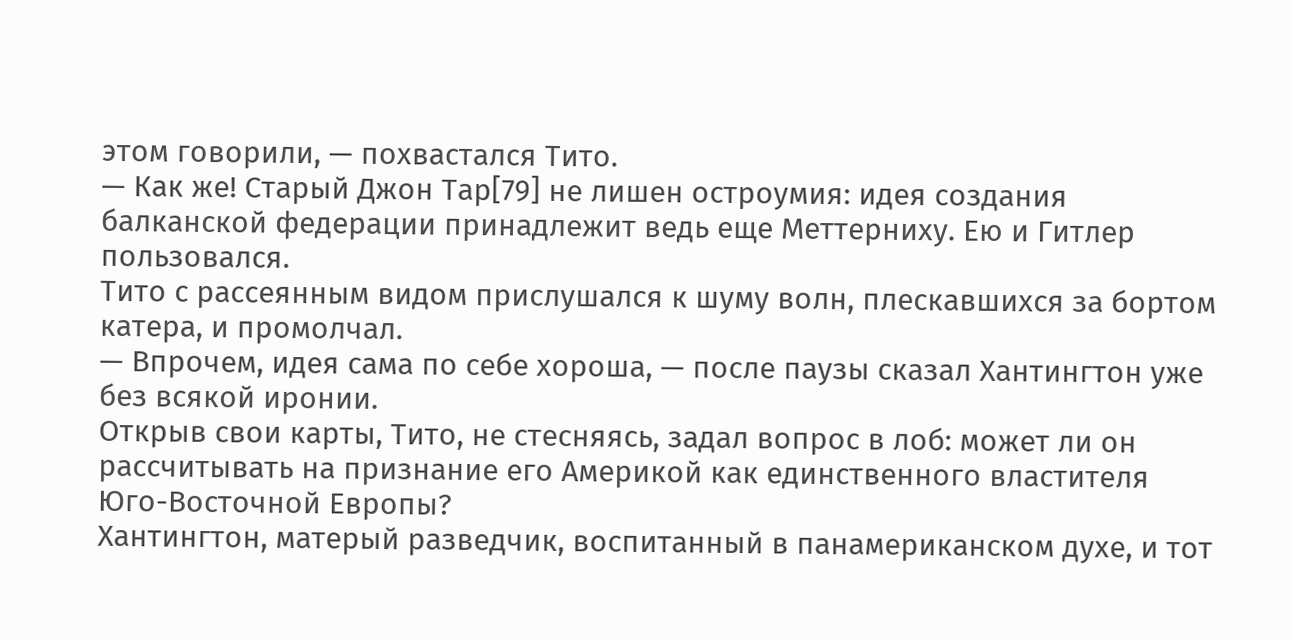этом говорили, — похвастался Тито.
— Как же! Старый Джон Тар[79] не лишен остроумия: идея создания балканской федерации принадлежит ведь еще Меттерниху. Ею и Гитлер пользовался.
Тито с рассеянным видом прислушался к шуму волн, плескавшихся за бортом катера, и промолчал.
— Впрочем, идея сама по себе хороша, — после паузы сказал Хантингтон уже без всякой иронии.
Открыв свои карты, Тито, не стесняясь, задал вопрос в лоб: может ли он рассчитывать на признание его Америкой как единственного властителя Юго-Восточной Европы?
Хантингтон, матерый разведчик, воспитанный в панамериканском духе, и тот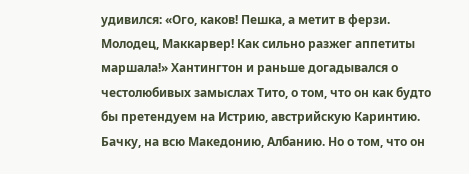удивился: «Ого, каков! Пешка, а метит в ферзи. Молодец, Маккарвер! Как сильно разжег аппетиты маршала!» Хантингтон и раньше догадывался о честолюбивых замыслах Тито, о том, что он как будто бы претендуем на Истрию, австрийскую Каринтию. Бачку, на всю Македонию, Албанию. Но о том, что он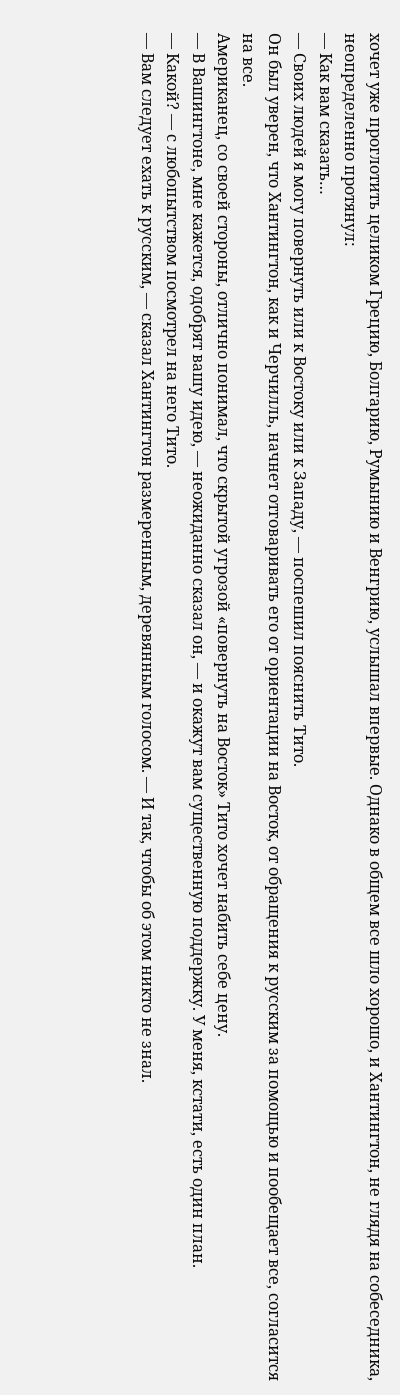хочет уже проглотить целиком Грецию, Болгарию, Румынию и Венгрию, услышал впервые. Однако в общем все шло хорошо, и Хантингтон, не глядя на собеседника, неопределенно протянул:
— Как вам сказать…
— Своих людей я могу повернуть или к Востоку или к Западу, — поспешил пояснить Тито.
Он был уверен, что Хантингтон, как и Черчилль, начнет отговаривать его от ориентации на Восток, от обращения к русским за помощью и пообещает все, согласится на все.
Американец, со своей стороны, отлично понимал, что скрытой угрозой «повернуть на Восток» Тито хочет набить себе цену.
— В Вашингтоне, мне кажется, одобрят вашу идею, — неожиданно сказал он, — и окажут вам существенную поддержку. У меня, кстати, есть один план.
— Какой? — с любопытством посмотрел на него Тито.
— Вам следует ехать к русским, — сказал Хантингтон размеренным, деревянным голосом. — И так, чтобы об этом никто не знал.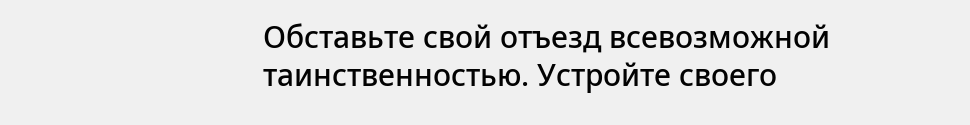Обставьте свой отъезд всевозможной таинственностью. Устройте своего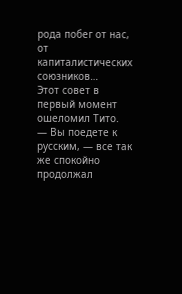рода побег от нас, от капиталистических союзников…
Этот совет в первый момент ошеломил Тито.
— Вы поедете к русским, — все так же спокойно продолжал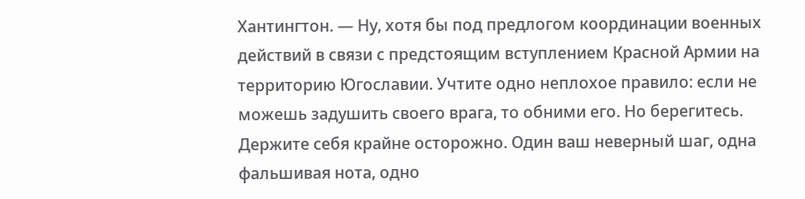Хантингтон. — Ну, хотя бы под предлогом координации военных действий в связи с предстоящим вступлением Красной Армии на территорию Югославии. Учтите одно неплохое правило: если не можешь задушить своего врага, то обними его. Но берегитесь. Держите себя крайне осторожно. Один ваш неверный шаг, одна фальшивая нота, одно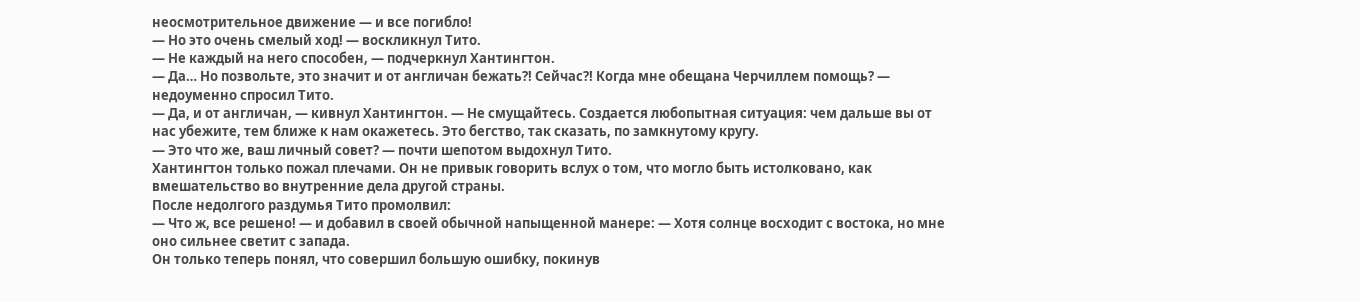неосмотрительное движение — и все погибло!
— Но это очень смелый ход! — воскликнул Тито.
— Не каждый на него способен, — подчеркнул Хантингтон.
— Да… Но позвольте, это значит и от англичан бежать?! Сейчас?! Когда мне обещана Черчиллем помощь? — недоуменно спросил Тито.
— Да, и от англичан, — кивнул Хантингтон. — Не смущайтесь. Создается любопытная ситуация: чем дальше вы от нас убежите, тем ближе к нам окажетесь. Это бегство, так сказать, по замкнутому кругу.
— Это что же, ваш личный совет? — почти шепотом выдохнул Тито.
Хантингтон только пожал плечами. Он не привык говорить вслух о том, что могло быть истолковано, как вмешательство во внутренние дела другой страны.
После недолгого раздумья Тито промолвил:
— Что ж, все решено! — и добавил в своей обычной напыщенной манере: — Хотя солнце восходит с востока, но мне оно сильнее светит с запада.
Он только теперь понял, что совершил большую ошибку, покинув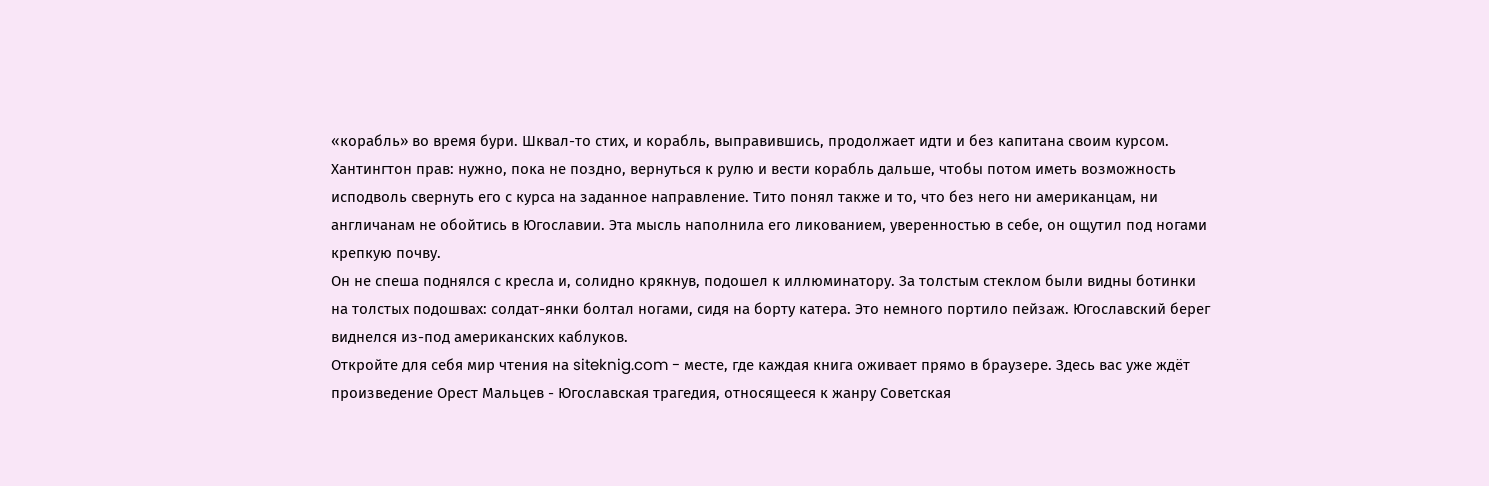«корабль» во время бури. Шквал-то стих, и корабль, выправившись, продолжает идти и без капитана своим курсом. Хантингтон прав: нужно, пока не поздно, вернуться к рулю и вести корабль дальше, чтобы потом иметь возможность исподволь свернуть его с курса на заданное направление. Тито понял также и то, что без него ни американцам, ни англичанам не обойтись в Югославии. Эта мысль наполнила его ликованием, уверенностью в себе, он ощутил под ногами крепкую почву.
Он не спеша поднялся с кресла и, солидно крякнув, подошел к иллюминатору. За толстым стеклом были видны ботинки на толстых подошвах: солдат-янки болтал ногами, сидя на борту катера. Это немного портило пейзаж. Югославский берег виднелся из-под американских каблуков.
Откройте для себя мир чтения на siteknig.com - месте, где каждая книга оживает прямо в браузере. Здесь вас уже ждёт произведение Орест Мальцев - Югославская трагедия, относящееся к жанру Советская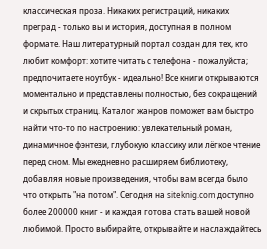классическая проза. Никаких регистраций, никаких преград - только вы и история, доступная в полном формате. Наш литературный портал создан для тех, кто любит комфорт: хотите читать с телефона - пожалуйста; предпочитаете ноутбук - идеально! Все книги открываются моментально и представлены полностью, без сокращений и скрытых страниц. Каталог жанров поможет вам быстро найти что-то по настроению: увлекательный роман, динамичное фэнтези, глубокую классику или лёгкое чтение перед сном. Мы ежедневно расширяем библиотеку, добавляя новые произведения, чтобы вам всегда было что открыть "на потом". Сегодня на siteknig.com доступно более 200000 книг - и каждая готова стать вашей новой любимой. Просто выбирайте, открывайте и наслаждайтесь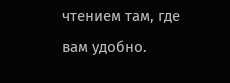чтением там, где вам удобно.